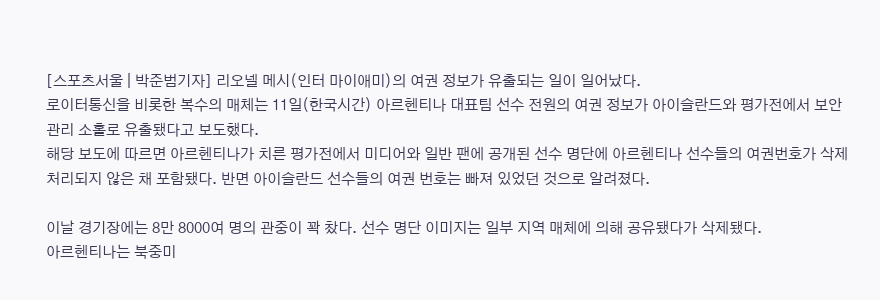[스포츠서울 | 박준범기자] 리오넬 메시(인터 마이애미)의 여권 정보가 유출되는 일이 일어났다.
로이터통신을 비롯한 복수의 매체는 11일(한국시간) 아르헨티나 대표팀 선수 전원의 여권 정보가 아이슬란드와 평가전에서 보안 관리 소홀로 유출됐다고 보도했다.
해당 보도에 따르면 아르헨티나가 치른 평가전에서 미디어와 일반 팬에 공개된 선수 명단에 아르헨티나 선수들의 여권번호가 삭제 처리되지 않은 채 포함됐다. 반면 아이슬란드 선수들의 여권 번호는 빠져 있었던 것으로 알려졌다.

이날 경기장에는 8만 8000여 명의 관중이 꽉 찼다. 선수 명단 이미지는 일부 지역 매체에 의해 공유됐다가 삭제됐다.
아르헨티나는 북중미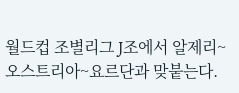월드컵 조별리그 J조에서 알제리~오스트리아~요르단과 맞붙는다.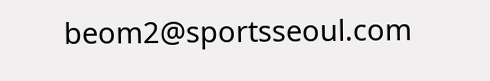beom2@sportsseoul.com